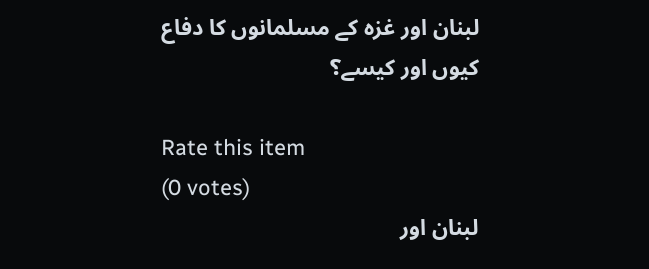لبنان اور غزہ کے مسلمانوں کا دفاع کیوں اور کیسے؟

Rate this item
(0 votes)
لبنان اور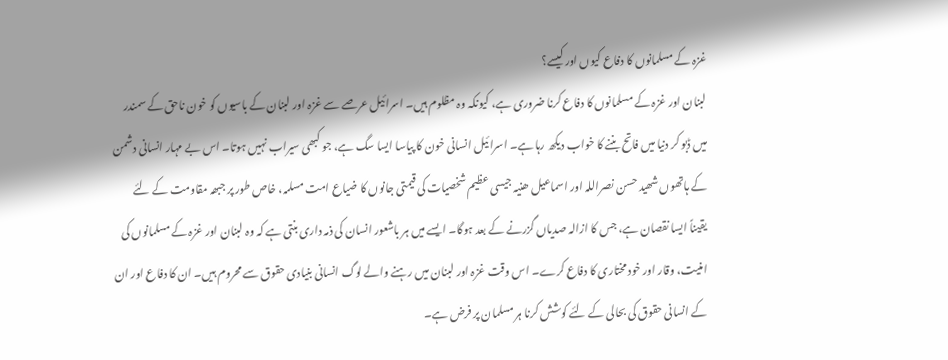غزہ کے مسلمانوں کا دفاع کیوں اور کیسے؟
لبنان اور غزہ کے مسلمانوں کا دفاع کرنا ضروری ہے، کیونکہ وہ مظلوم ہیں۔ اسرائیل عرصے سے غزہ اور لبنان کے باسیوں کو خون ناحق کے سمندر میں ڈبو کر دنیا میں فاتح بننے کا خواب دیکھ رہا ہے۔ اسرائیل انسانی خون کا پیاسا ایسا سگ ہے، جو کبھی سیراب نہیں ہوتا۔ اس بے مہار انسانی دشمن کے ہاتھوں شھید حسن نصراللہ اور اسماعیل ھنیہ جیسی عظیم شخصیات کی قیمتی جانوں کا ضیاع امت مسلمہ، خاص طور پر جبھہ مقاومت کے لئے یقیناً ایسا نقصان ہے، جس کا ازالہ صدیاں گزرنے کے بعد ہوگا۔ ایسے میں ہر باشعور انسان کی ذمہ داری بنتی ہے کہ وہ لبنان اور غزہ کے مسلمانوں کی امنیت، وقار اور خود مختاری کا دفاع کرے۔ اس وقت غزہ اور لبنان میں رہنے والے لوگ انسانی بنیادی حقوق سے محروم ہیں۔ ان کا دفاع اور ان کے انسانی حقوق کی بحالی کے لئے کوشش کرنا ہر مسلمان پر فرض ہے۔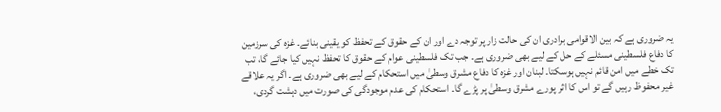یہ ضروری ہے کہ بین الاقوامی برادری ان کی حالت زار پر توجہ دے اور ان کے حقوق کے تحفظ کو یقینی بنائے۔ غزہ کی سرزمین کا دفاع فلسطینی مسئلے کے حل کے لیے بھی ضروری ہے۔ جب تک فلسطینی عوام کے حقوق کا تحفظ نہیں کیا جائے گا، تب تک خطے میں امن قائم نہیں ہوسکتا۔ لبنان اور غزہ کا دفاع مشرق وسطیٰ میں استحکام کے لیے بھی ضروری ہے۔ اگر یہ علاقے غیر محفوظ رہیں گے تو اس کا اثر پورے مشرق وسطیٰ پر پڑے گا۔ استحکام کی عدم موجودگی کی صورت میں دہشت گردی،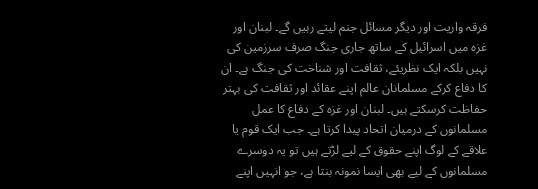فرقہ واریت اور دیگر مسائل جنم لیتے رہیں گے۔ لبنان اور غزہ میں اسرائیل کے ساتھ جاری جنگ صرف سرزمین کی نہیں بلکہ ایک نظریئے، ثقافت اور شناخت کی جنگ ہے۔ ان کا دفاع کرکے مسلمانان عالم اپنے عقائد اور ثقافت کی بہتر حفاظت کرسکتے ہیں۔ لبنان اور غزہ کے دفاع کا عمل مسلمانوں کے درمیان اتحاد پیدا کرتا ہے۔ جب ایک قوم یا علاقے کے لوگ اپنے حقوق کے لیے لڑتے ہیں تو یہ دوسرے مسلمانوں کے لیے بھی ایسا نمونہ بنتا ہے، جو انہیں اپنے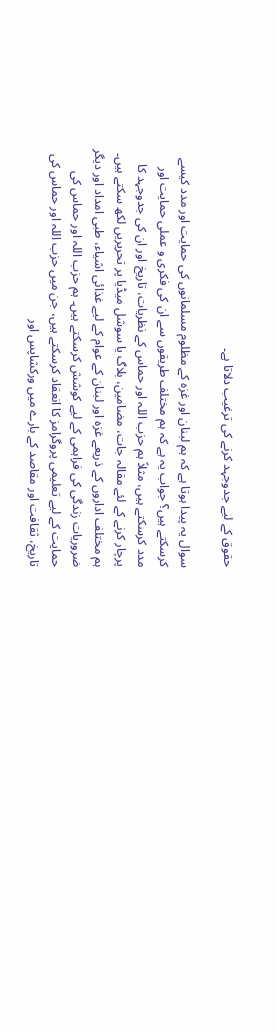حقوق کے لیے جدوجہد کرنے کی ترغیب دلاتا ہے۔

سوال یہ پیدا ہوتا ہے کہ ہم لبنان اور غزہ کے مظلوم مسلمانوں کی حمایت اور مدد کیسے کرسکتے ہیں؟ جواب یہ ہے کہ ہم مختلف طریقوں سے ان کی فکری و عملی حمایت اور مدد کرسکتے ہیں، مثلاً ہم حزب اللہ اور حماس کے نظریات، تاریخ اور ان کی جدوجہد کا پرچار کرنے کے لئے مقالہ جات، مضامین، بلاگ یا سوشل میڈیا پر تحریریں لکھ سکتے ہیں۔ ہم مختلف اداروں کے ذریعے غزہ اور لبنان کے عوام کے لیے غذائی اشیاء، طبی امداد اور دیگر ضروریات زندگی کی فراہمی کے لیے کوشش کرسکتے ہیں۔ ہم حزب اللہ اور حماس کی حمایت کے لیے تعلیمی پروگرامز کا انعقاد کرسکتے ہیں، جن میں حزب اللہ اور حماس کی تاریخ، ثقافت اور مقاصد کے بارے میں ورکشاپس اور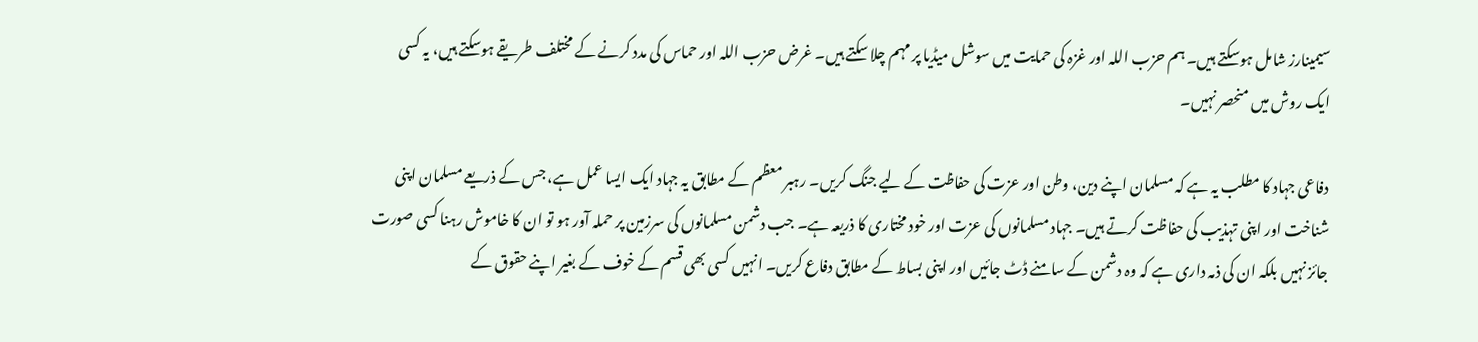سیمینارز شامل ہوسکتے ہیں۔ ہم حزب اللہ اور غزہ کی حمایت میں سوشل میڈیا پر مہم چلا سکتے ہیں۔ غرض حزب اللہ اور حماس کی مدد کرنے کے مختلف طریقے ہوسکتے ہیں، یہ کسی ایک روش میں منحصر نہیں۔

دفاعی جہاد کا مطلب یہ ہے کہ مسلمان اپنے دین، وطن اور عزت کی حفاظت کے لیے جنگ کریں۔ رہبر معظم کے مطابق یہ جہاد ایک ایسا عمل ہے، جس کے ذریعے مسلمان اپنی شناخت اور اپنی تہذیب کی حفاظت کرتے ہیں۔ جہاد مسلمانوں کی عزت اور خود مختاری کا ذریعہ ہے۔ جب دشمن مسلمانوں کی سرزمین پر حملہ آور ہو تو ان کا خاموش رہنا کسی صورت جائز نہیں بلکہ ان کی ذمہ داری ہے کہ وہ دشمن کے سامنے ڈٹ جائیں اور اپنی بساط کے مطابق دفاع کریں۔ انہیں کسی بھی قسم کے خوف کے بغیر اپنے حقوق کے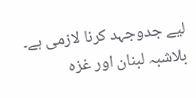لیے جدوجہد کرنا لازمی ہے۔ بلاشبہ لبنان اور غزہ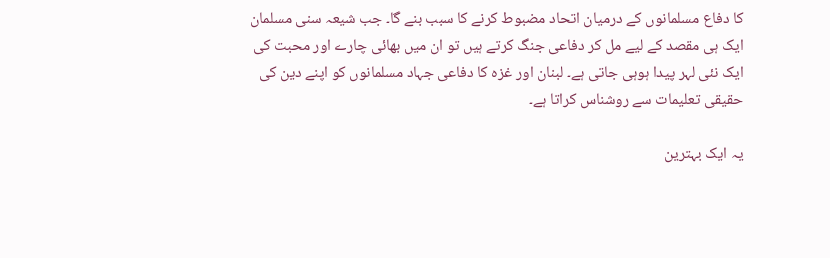کا دفاع مسلمانوں کے درمیان اتحاد مضبوط کرنے کا سبب بنے گا۔ جب شیعہ سنی مسلمان ایک ہی مقصد کے لیے مل کر دفاعی جنگ کرتے ہیں تو ان میں بھائی چارے اور محبت کی ایک نئی لہر پیدا ہوہی جاتی ہے۔ لبنان اور غزہ کا دفاعی جہاد مسلمانوں کو اپنے دین کی حقیقی تعلیمات سے روشناس کراتا ہے۔

یہ ایک بہترین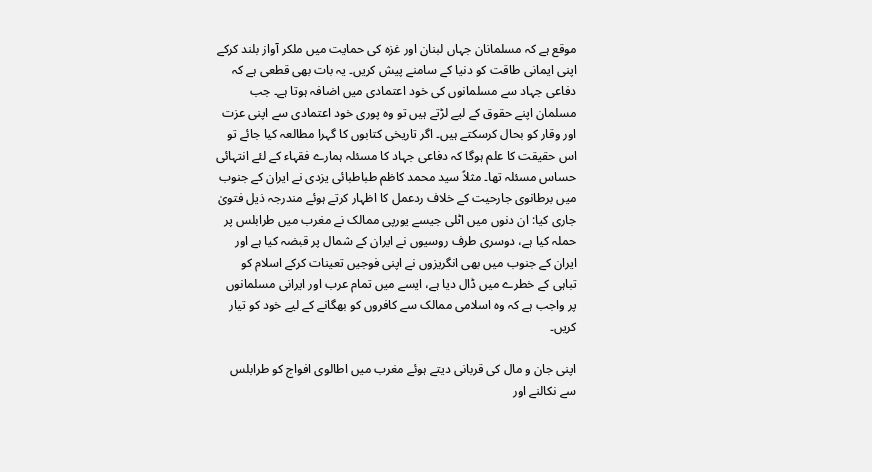موقع ہے کہ مسلمانان جہاں لبنان اور غزہ کی حمایت میں ملکر آواز بلند کرکے اپنی ایمانی طاقت کو دنیا کے سامنے پیش کریں۔ یہ بات بھی قطعی ہے کہ دفاعی جہاد سے مسلمانوں کی خود اعتمادی میں اضافہ ہوتا ہے۔ جب مسلمان اپنے حقوق کے لیے لڑتے ہیں تو وہ پوری خود اعتمادی سے اپنی عزت اور وقار کو بحال کرسکتے ہیں۔ اگر تاریخی کتابوں کا گہرا مطالعہ کیا جائے تو اس حقیقت کا علم ہوگا کہ دفاعی جہاد کا مسئلہ ہمارے فقہاء کے لئے انتہائی حساس مسئلہ تھا۔ مثلاً سید محمد کاظم طباطبائی یزدی نے ایران کے جنوب میں برطانوی جارحیت کے خلاف ردعمل کا اظہار کرتے ہوئے مندرجہ ذیل فتویٰ جاری کیا: ان دنوں میں اٹلی جیسے یورپی ممالک نے مغرب میں طرابلس پر حملہ کیا ہے، دوسری طرف روسیوں نے ایران کے شمال پر قبضہ کیا ہے اور ایران کے جنوب میں بھی انگریزوں نے اپنی فوجیں تعینات کرکے اسلام کو تباہی کے خطرے میں ڈال دیا ہے، ایسے میں تمام عرب اور ایرانی مسلمانوں پر واجب ہے کہ وہ اسلامی ممالک سے کافروں کو بھگانے کے لیے خود کو تیار کریں۔

اپنی جان و مال کی قربانی دیتے ہوئے مغرب میں اطالوی افواج کو طرابلس سے نکالنے اور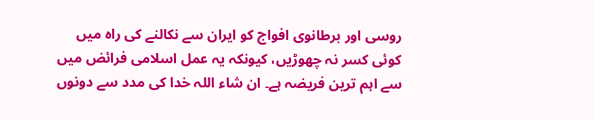روسی اور برطانوی افواج کو ایران سے نکالنے کی راہ میں کوئی کسر نہ چھوڑیں، کیونکہ یہ عمل اسلامی فرائض میں سے اہم ترین فریضہ ہے۔ ان شاء اللہ خدا کی مدد سے دونوں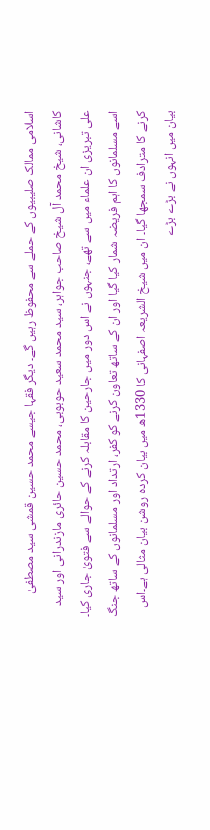اسلامی ممالک صلیبیوں کے حملے سے محفوظ رہیں گے۔ دیگر فقہا جیسے محمد حسین قمشی سید مصطفیٰ کاشانی، شیخ محمد آل شیخ صاحب جواہر، سید محمد سعید حوبوبی، محمد حسین حائری مازندرانی اور سید علی تبریزی ان علماء میں سے تھے، جنہوں نے اس دور میں جارحین کا مقابلہ کرنے کے حوالے سے فتویٰ جاری کیا۔ اسے مسلمانوں کا اہم فریضہ شمار کیا گیا اور ان کے ساتھ تعاون کرنے کو کفر، ارتداد اور مسلمانوں کے ساتھ جنگ کرنے کا مترادف سمجھا گیا۔ ان میں شیخ الشریعہ اصفہانی کا 1330ھ میں بیان کردہ روشن بیان مثالی ہے۔اس بیان میں انہوں نے بڑے بڑے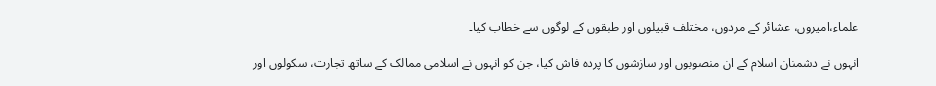علماء،امیروں، عشائر کے مردوں، مختلف قبیلوں اور طبقوں کے لوگوں سے خطاب کیا۔

انہوں نے دشمنان اسلام کے ان منصوبوں اور سازشوں کا پردہ فاش کیا، جن کو انہوں نے اسلامی ممالک کے ساتھ تجارت، سکولوں اور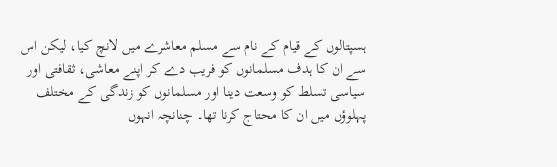ہسپتالوں کے قیام کے نام سے مسلم معاشرے میں لانچ کیا، لیکن اس سے ان کا ہدف مسلمانوں کو فریب دے کر اپنے معاشی، ثقافتی اور سیاسی تسلط کو وسعت دینا اور مسلمانوں کو زندگی کے مختلف پہلوؤں میں ان کا محتاج کرنا تھا۔ چنانچہ انہوں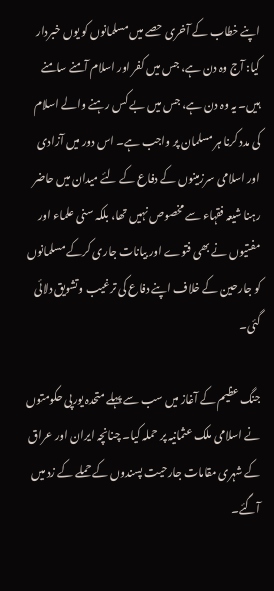اپنے خطاب کے آخری حصے میں مسلمانوں کو یوں خبردار کیا: آج وہ دن ہے، جس میں کفر اور اسلام آمنے سامنے ہیں۔ یہ وہ دن ہے، جس میں بے کس رہنے والے اسلام کی مدد کرنا ہر مسلمان پر واجب ہے۔ اس دور میں آزادی اور اسلامی سرزمینوں کے دفاع کے لئے میدان میں حاضر رہنا شیعہ فقہاء سے مخصوص نہیں تھا، بلکہ سنی علماء اور مفتیوں نے بھی فتوے اور بیانات جاری کرکے مسلمانوں کو جارحین کے خلاف اپنے دفاع کی ترغیب وتشویق دلائی گئی۔

جنگ عظیم کے آغاز میں سب سے پہلے متحدہ یورپی حکومتوں نے اسلامی ملک عثمانیہ پر حملہ کیا۔ چنانچہ ایران اور عراق کے شہری مقامات جارحیت پسندوں کے حملے کے زد میں آگئے۔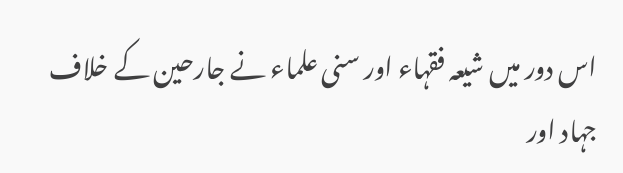اس دور میں شیعہ فقہاء اور سنی علماء نے جارحین کے خلاف جہاد اور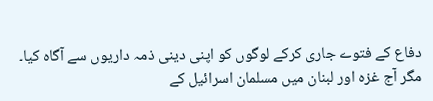دفاع کے فتوے جاری کرکے لوگوں کو اپنی دینی ذمہ داریوں سے آگاہ کیا۔ مگر آج غزہ اور لبنان میں مسلمان اسرائیل کے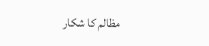مظالم کا شکار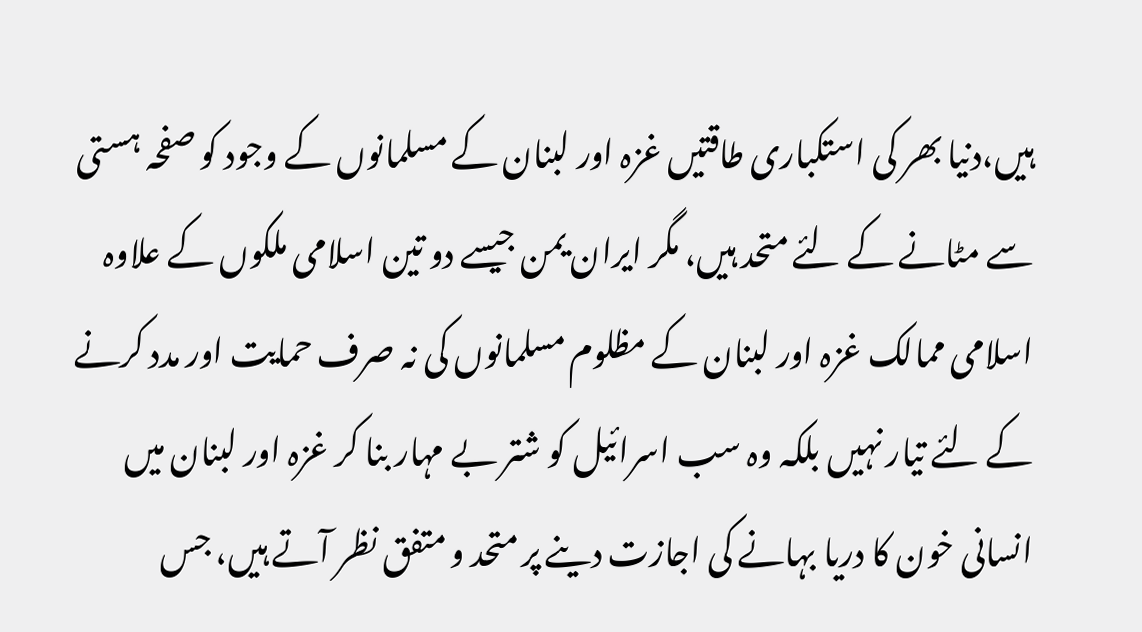ہیں،دنیا بھر کی استکباری طاقتیں غزہ اور لبنان کے مسلمانوں کے وجود کو صفحہ ہستی سے مٹانے کے لئے متحد ہیں، مگر ایران یمن جیسے دو تین اسلامی ملکوں کے علاوہ اسلامی ممالک غزہ اور لبنان کے مظلوم مسلمانوں کی نہ صرف حمایت اور مدد کرنے کے لئے تیار نہیں بلکہ وہ سب اسرائیل کو شتر بے مہار بنا کر غزہ اور لبنان میں انسانی خون کا دریا بہانے کی اجازت دینے پر متحد و متفق نظر آتے ہیں، جس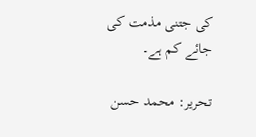کی جتنی مذمت کی جائے کم ہے۔

تحریر: محمد حسن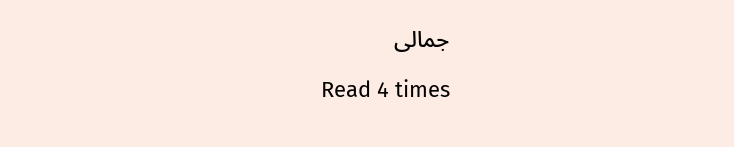جمالی

Read 4 times